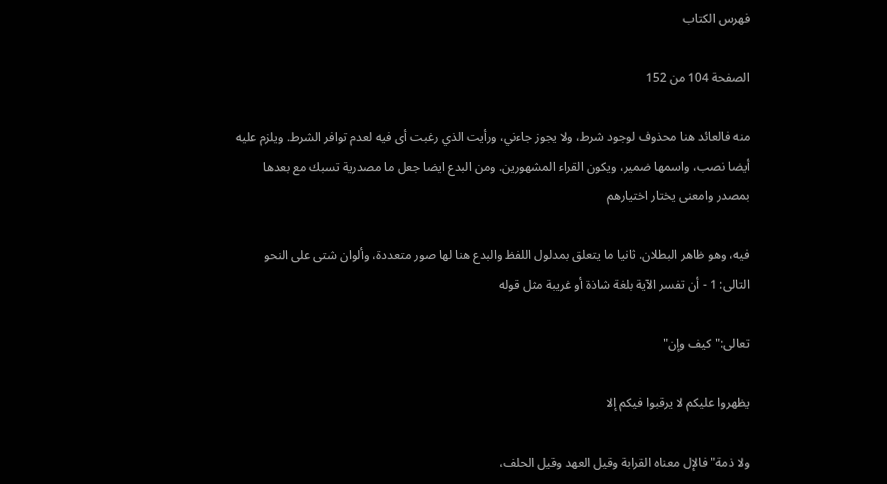فهرس الكتاب

الصفحة 104 من 152

منه فالعائد هنا محذوف لوجود شرط، ولا يجوز جاءني، ورأيت الذي رغبت أى فيه لعدم توافر الشرط. ويلزم عليه أيضا نصب، واسمها ضمير، ويكون القراء المشهورين. ومن البدع ايضا جعل ما مصدرية تسبك مع بعدها بمصدر وامعنى يختار اختيارهم

فيه، وهو ظاهر البطلان. ثانيا ما يتعلق بمدلول اللفظ والبدع هنا لها صور متعددة، وألوان شتى على النحو التالى: 1 - أن تفسر الآية بلغة شاذة أو غريبة مثل قوله

تعالى:"كيف وإن"

يظهروا عليكم لا يرقبوا فيكم إلا

ولا ذمة"فالإل معناه القرابة وقيل العهد وقيل الحلف،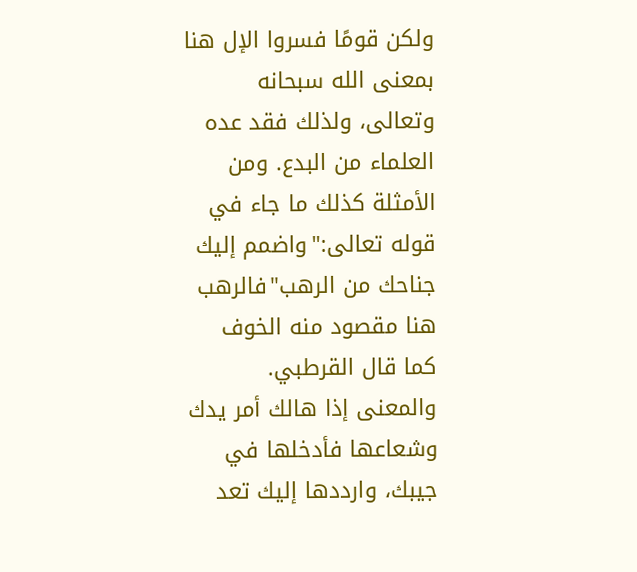ولكن قومًا فسروا الإل هنا بمعنى الله سبحانه وتعالى، ولذلك فقد عده العلماء من البدع. ومن الأمثلة كذلك ما جاء في قوله تعالى:"واضمم إليك جناحك من الرهب"فالرهب هنا مقصود منه الخوف كما قال القرطبي. والمعنى إذا هالك أمر يدك وشعاعها فأدخلها في جيبك، وارددها إليك تعد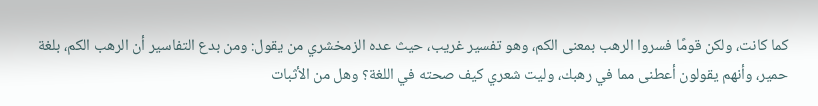كما كانت، ولكن قومًا فسروا الرهب بمعنى الكم، وهو تفسير غريب، حيث عده الزمخشري من يقول: ومن بدع التفاسير أن الرهب الكم، بلغة حمير، وأنهم يقولون أعطنى مما في رهبك، وليت شعري كيف صحته في اللغة؟ وهل من الأثبات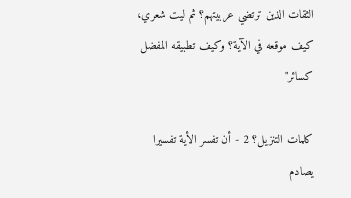الثقات الذين ترتضي عربيتهم؟ ثم ليت شعري، كيف موقعه في الآية؟ وكيف تطبيقه المفضل كسائر"

كلمات التنزيل؟ 2 - أن تفسر الأية تفسيرا يصادم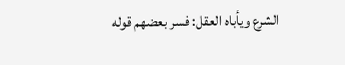الشرع ويأباه العقل: فسر بعضهم قوله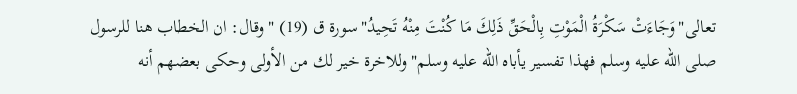تعالى"وَجَاءَتْ سَكْرَةُ الْمَوْتِ بِالْحَقِّ ذَلِكَ مَا كُنْتَ مِنْهُ تَحِيدُ"سورة ق (19) "وقال: ان الخطاب هنا للرسول صلى الله عليه وسلم فهذا تفسير يأباه الله عليه وسلم"وللاخرة خير لك من الأولى وحكى بعضهم أنه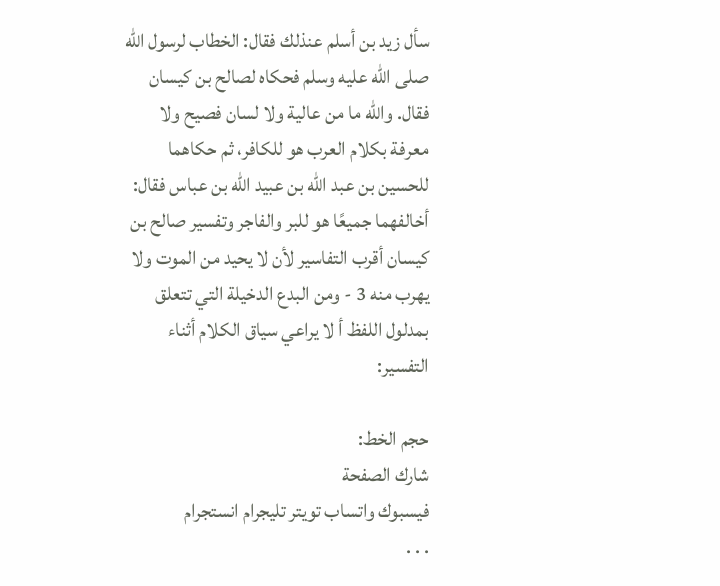سأل زيد بن أسلم عنذلك فقال: الخطاب لرسول الله صلى الله عليه وسلم فحكاه لصالح بن كيسان فقال. والله ما من عالية ولا لسان فصيح ولا معرفة بكلام العرب هو للكافر، ثم حكاهما للحسين بن عبد الله بن عبيد الله بن عباس فقال: أخالفهما جميعًا هو للبر والفاجر وتفسير صالح بن كيسان أقرب التفاسير لأن لا يحيد من الموت ولا يهرب منه 3 - ومن البدع الدخيلة التي تتعلق بمدلول اللفظ أ لا يراعي سياق الكلام أثناء التفسير:

حجم الخط:
شارك الصفحة
فيسبوك واتساب تويتر تليجرام انستجرام
. . .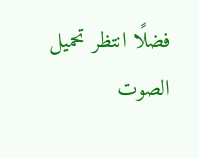فضلًا انتظر تحميل الصوت